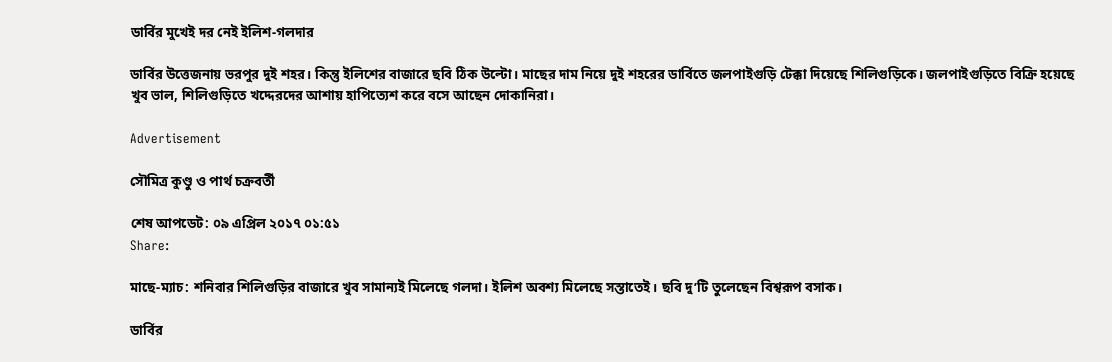ডার্বির মুখেই দর নেই ইলিশ-গলদার

ডার্বির উত্তেজনায় ভরপুর দুই শহর। কিন্তু ইলিশের বাজারে ছবি ঠিক উল্টো। মাছের দাম নিয়ে দুই শহরের ডার্বিতে জলপাইগুড়ি টেক্কা দিয়েছে শিলিগুড়িকে। জলপাইগুড়িতে বিক্রি হয়েছে খুব ভাল, শিলিগুড়িতে খদ্দেরদের আশায় হাপিত্যেশ করে বসে আছেন দোকানিরা।

Advertisement

সৌমিত্র কুণ্ডু ও পার্থ চক্রবর্তী

শেষ আপডেট: ০৯ এপ্রিল ২০১৭ ০১:৫১
Share:

মাছে-ম্যাচ: শনিবার শিলিগুড়ির বাজারে খুব সামান্যই মিলেছে গলদা। ইলিশ অবশ্য মিলেছে সস্তাতেই। ছবি দু’টি তুলেছেন বিশ্বরূপ বসাক।

ডার্বির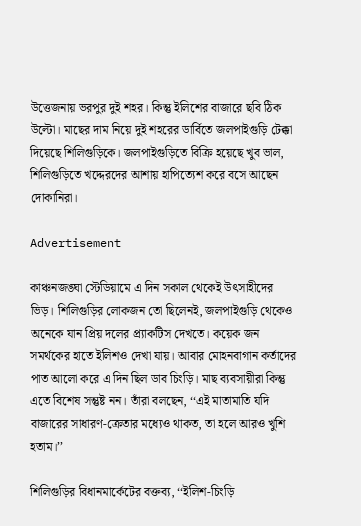উত্তেজনায় ভরপুর দুই শহর। কিন্তু ইলিশের বাজারে ছবি ঠিক উল্টো। মাছের দাম নিয়ে দুই শহরের ডার্বিতে জলপাইগুড়ি টেক্কা দিয়েছে শিলিগুড়িকে। জলপাইগুড়িতে বিক্রি হয়েছে খুব ভাল, শিলিগুড়িতে খদ্দেরদের আশায় হাপিত্যেশ করে বসে আছেন দোকানিরা।

Advertisement

কাঞ্চনজঙ্ঘা স্টেডিয়ামে এ দিন সকাল থেকেই উৎসাহীদের ভিড়। শিলিগুড়ির লোকজন তো ছিলেনই, জলপাইগুড়ি থেকেও অনেকে যান প্রিয় দলের প্র্যাকটিস দেখতে। কয়েক জন সমর্থকের হাতে ইলিশও দেখা যায়। আবার মোহনবাগান কর্তাদের পাত আলো করে এ দিন ছিল ডাব চিংড়ি। মাছ ব্যবসায়ীরা কিন্তু এতে বিশেষ সন্তুষ্ট নন। তাঁরা বলছেন, ‘‘এই মাতামাতি যদি বাজারের সাধারণ-ক্রেতার মধ্যেও থাকত, তা হলে আরও খুশি হতাম।’’

শিলিগুড়ির বিধানমার্কেটের বক্তব্য, ‘‘ইলিশ-চিংড়ি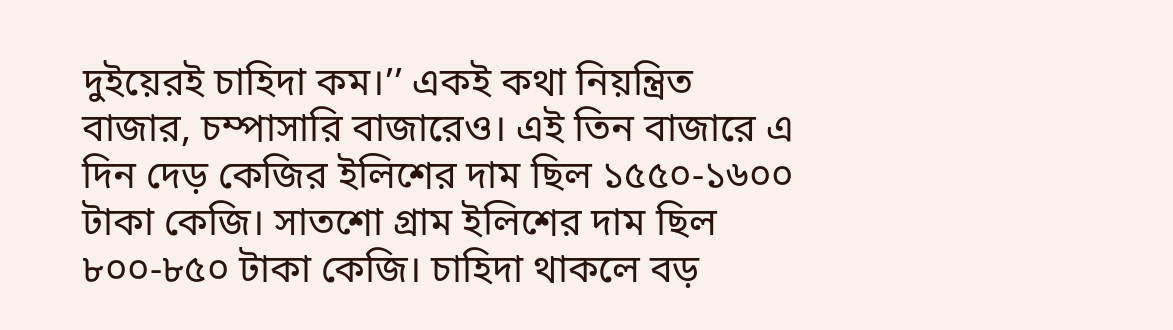দুইয়েরই চাহিদা কম।’’ একই কথা নিয়ন্ত্রিত বাজার, চম্পাসারি বাজারেও। এই তিন বাজারে এ দিন দেড় কেজির ইলিশের দাম ছিল ১৫৫০-১৬০০ টাকা কেজি। সাতশো গ্রাম ইলিশের দাম ছিল ৮০০-৮৫০ টাকা কেজি। চাহিদা থাকলে বড়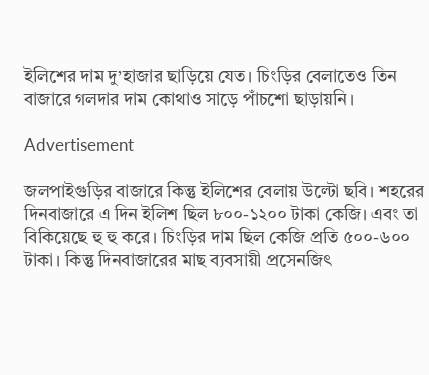ইলিশের দাম দু’হাজার ছাড়িয়ে যেত। চিংড়ির বেলাতেও তিন বাজারে গলদার দাম কোথাও সাড়ে পাঁচশো ছাড়ায়নি।

Advertisement

জলপাইগুড়ির বাজারে কিন্তু ইলিশের বেলায় উল্টো ছবি। শহরের দিনবাজারে এ দিন ইলিশ ছিল ৮০০-১২০০ টাকা কেজি। এবং তা বিকিয়েছে হু হু করে। চিংড়ির দাম ছিল কেজি প্রতি ৫০০-৬০০ টাকা। কিন্তু দিনবাজারের মাছ ব্যবসায়ী প্রসেনজিৎ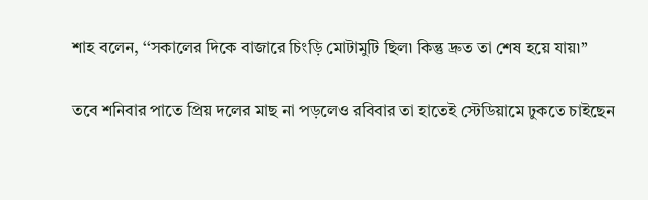শাহ বলেন, ‘‘সকালের দিকে বাজারে চিংড়ি মোটামুটি ছিল৷ কিন্তু দ্রুত তা শেষ হয়ে যায়৷’’

তবে শনিবার পাতে প্রিয় দলের মাছ না পড়লেও রবিবার তা হাতেই স্টেডিয়ামে ঢুকতে চাইছেন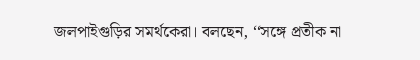জলপাইগুড়ির সমর্থকেরা। বলছেন, ‘‘সঙ্গে প্রতীক না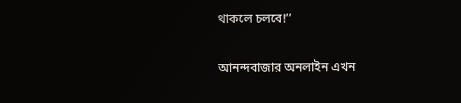থাকলে চলবে!’’

আনন্দবাজার অনলাইন এখন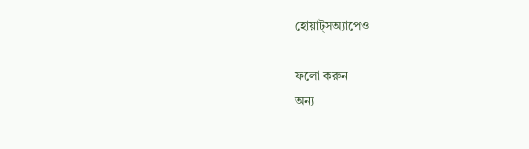হোয়াট্‌সঅ্যাপেও

ফলো করুন
অন্য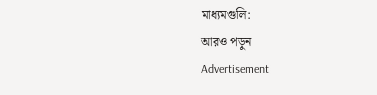মাধ্যমগুলি:
আরও পড়ুন
Advertisement